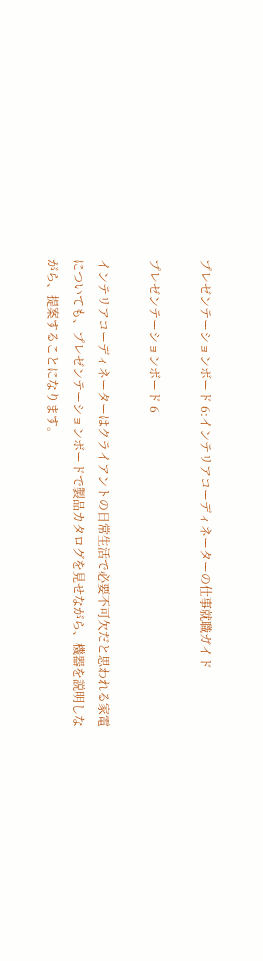プレゼンテーションボード 6:インテリアコーディネーターの仕事就職ガイド

プレゼンテーションボード 6

インテリアコーディネーターはクライアントの日常生活で必要不可欠だと思われる家電についても、プレゼンテーションボードで製品カタログを見せながら、機器を説明しながら、提案することになります。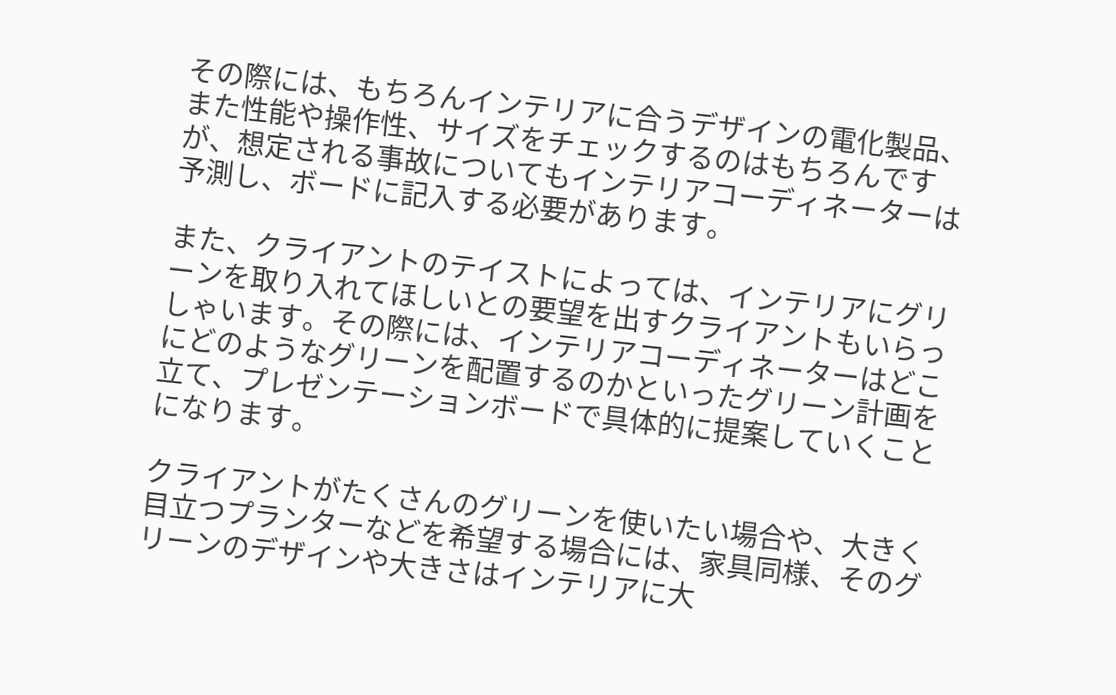その際には、もちろんインテリアに合うデザインの電化製品、また性能や操作性、サイズをチェックするのはもちろんですが、想定される事故についてもインテリアコーディネーターは予測し、ボードに記入する必要があります。

また、クライアントのテイストによっては、インテリアにグリーンを取り入れてほしいとの要望を出すクライアントもいらっしゃいます。その際には、インテリアコーディネーターはどこにどのようなグリーンを配置するのかといったグリーン計画を立て、プレゼンテーションボードで具体的に提案していくことになります。

クライアントがたくさんのグリーンを使いたい場合や、大きく目立つプランターなどを希望する場合には、家具同様、そのグリーンのデザインや大きさはインテリアに大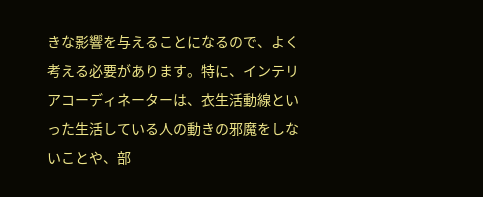きな影響を与えることになるので、よく考える必要があります。特に、インテリアコーディネーターは、衣生活動線といった生活している人の動きの邪魔をしないことや、部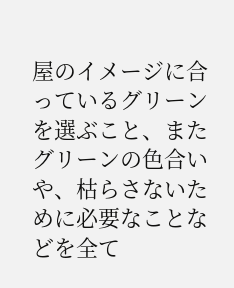屋のイメージに合っているグリーンを選ぶこと、またグリーンの色合いや、枯らさないために必要なことなどを全て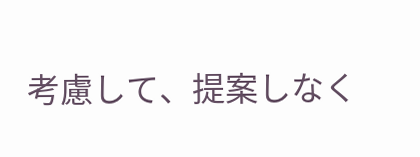考慮して、提案しなく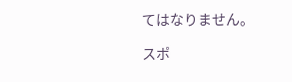てはなりません。

スポ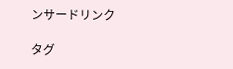ンサードリンク

タグ